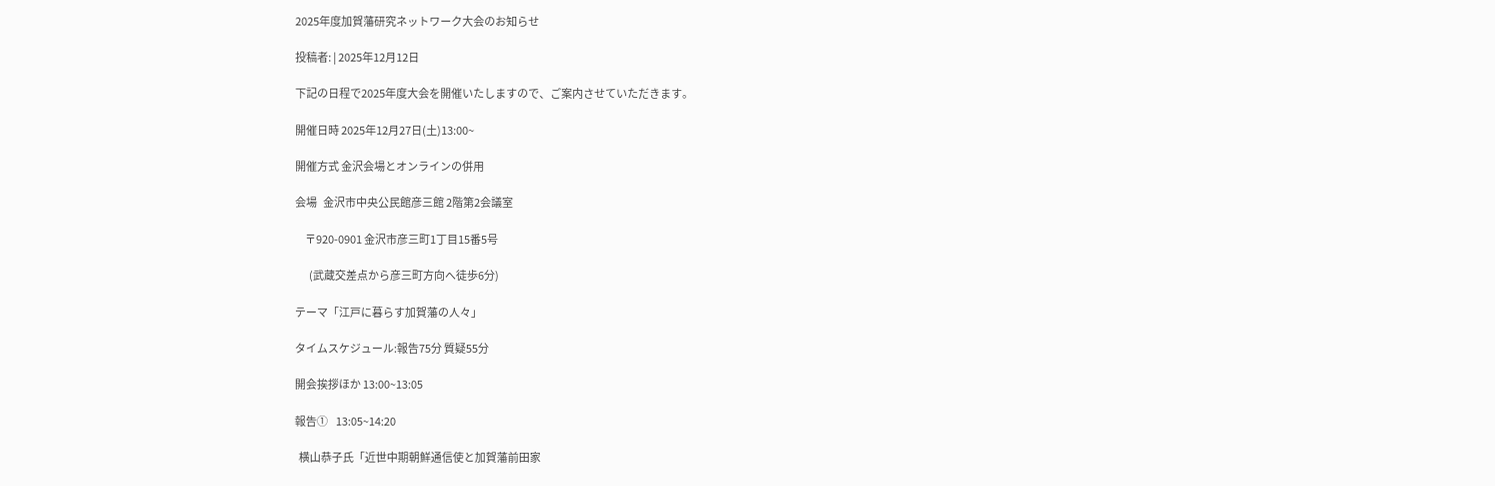2025年度加賀藩研究ネットワーク大会のお知らせ

投稿者: | 2025年12月12日

下記の日程で2025年度大会を開催いたしますので、ご案内させていただきます。

開催日時 2025年12月27日(土)13:00~

開催方式 金沢会場とオンラインの併用

会場   金沢市中央公民館彦三館 2階第2会議室

     〒920-0901 金沢市彦三町1丁目15番5号

       (武蔵交差点から彦三町方向へ徒歩6分)

テーマ「江戸に暮らす加賀藩の人々」

タイムスケジュール:報告75分 質疑55分

開会挨拶ほか 13:00~13:05

報告①    13:05~14:20

  横山恭子氏「近世中期朝鮮通信使と加賀藩前田家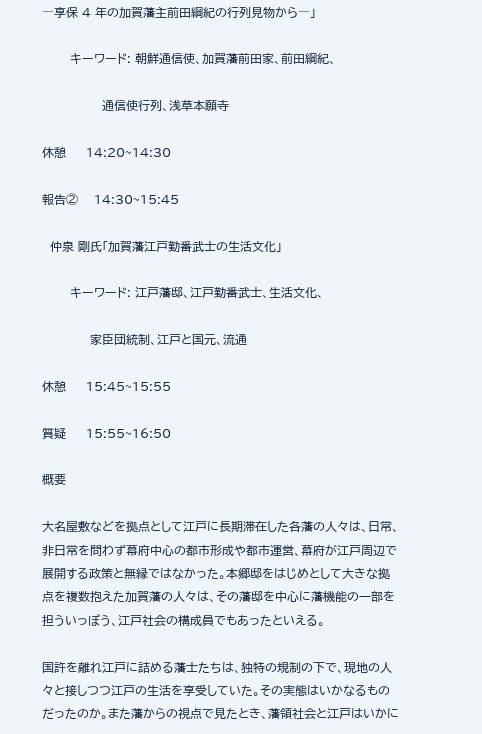―享保 4 年の加賀藩主前田綱紀の行列見物から―」

       キーワード: 朝鮮通信使、加賀藩前田家、前田綱紀、

               通信使行列、浅草本願寺

休憩     14:20~14:30

報告②    14:30~15:45

  仲泉 剛氏「加賀藩江戸勤番武士の生活文化」

       キーワード: 江戸藩邸、江戸勤番武士、生活文化、

            家臣団統制、江戸と国元、流通

休憩     15:45~15:55

質疑     15:55~16:50

概要

大名屋敷などを拠点として江戸に長期滞在した各藩の人々は、日常、非日常を問わず幕府中心の都市形成や都市運営、幕府が江戸周辺で展開する政策と無縁ではなかった。本郷邸をはじめとして大きな拠点を複数抱えた加賀藩の人々は、その藩邸を中心に藩機能の一部を担ういっぽう、江戸社会の構成員でもあったといえる。

国許を離れ江戸に詰める藩士たちは、独特の規制の下で、現地の人々と接しつつ江戸の生活を享受していた。その実態はいかなるものだったのか。また藩からの視点で見たとき、藩領社会と江戸はいかに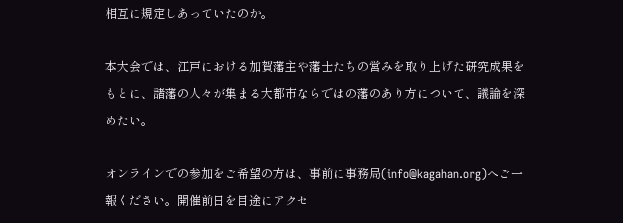相互に規定しあっていたのか。

本大会では、江戸における加賀藩主や藩士たちの営みを取り上げた研究成果をもとに、諸藩の人々が集まる大都市ならではの藩のあり方について、議論を深めたい。

オンラインでの参加をご希望の方は、事前に事務局(info@kagahan.org)へご一報ください。開催前日を目途にアクセ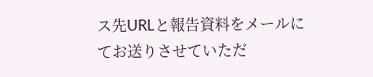ス先URLと報告資料をメールにてお送りさせていただ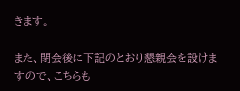きます。

また、閉会後に下記のとおり懇親会を設けますので、こちらも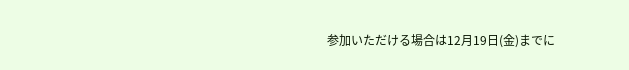参加いただける場合は12月19日(金)までに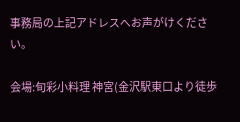事務局の上記アドレスへお声がけください。

会場:旬彩小料理 神宮(金沢駅東口より徒歩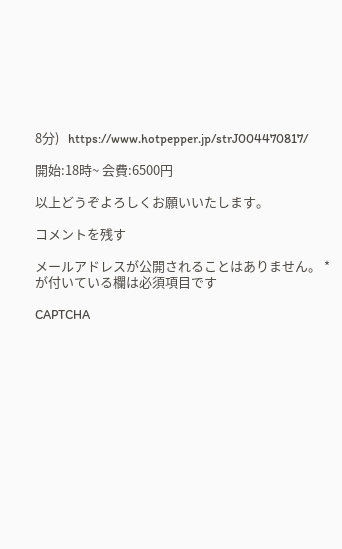8分)   https://www.hotpepper.jp/strJ004470817/

開始:18時~ 会費:6500円

以上どうぞよろしくお願いいたします。

コメントを残す

メールアドレスが公開されることはありません。 * が付いている欄は必須項目です

CAPTCHA